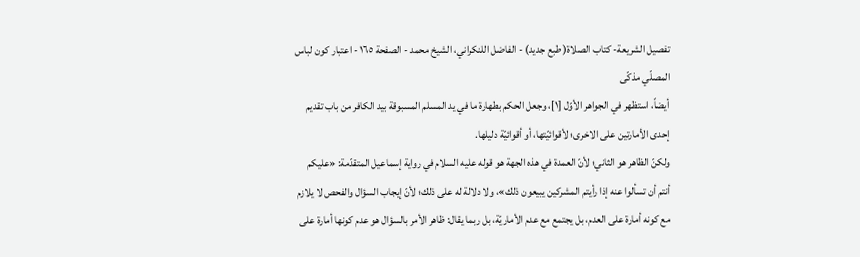تفصيل الشريعة- كتاب الصلاة( طبع جديد) - الفاضل اللنكراني، الشيخ محمد - الصفحة ١٦٥ - اعتبار كون لباس المصلّي مذكّى
أيضاً، استظهر في الجواهر الأوّل [١]، وجعل الحكم بطهارة ما في يد المسلم المسبوقة بيد الكافر من باب تقديم إحدى الأمارتين على الاخرى؛ لأقوائيّتها، أو أقوائيّة دليلها.
ولكنّ الظاهر هو الثاني؛ لأنّ العمدة في هذه الجهة هو قوله عليه السلام في رواية إسماعيل المتقدّمة: «عليكم أنتم أن تسألوا عنه إذا رأيتم المشركين يبيعون ذلك»، ولا دلالة له على ذلك؛ لأنّ إيجاب السؤال والفحص لا يلازم مع كونه أمارة على العدم، بل يجتمع مع عدم الأماريّة، بل ربما يقال: ظاهر الأمر بالسؤال هو عدم كونها أمارة على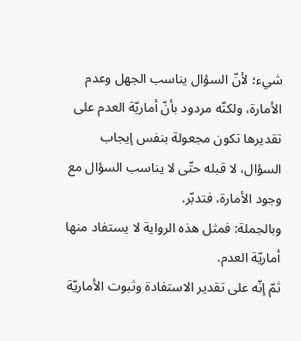شيء؛ لأنّ السؤال يناسب الجهل وعدم الأمارة، ولكنّه مردود بأنّ أماريّة العدم على تقديرها تكون مجعولة بنفس إيجاب السؤال، لا قبله حتّى لا يناسب السؤال مع وجود الأمارة، فتدبّر.
وبالجملة: فمثل هذه الرواية لا يستفاد منها أماريّة العدم.
ثمّ إنّه على تقدير الاستفادة وثبوت الأماريّة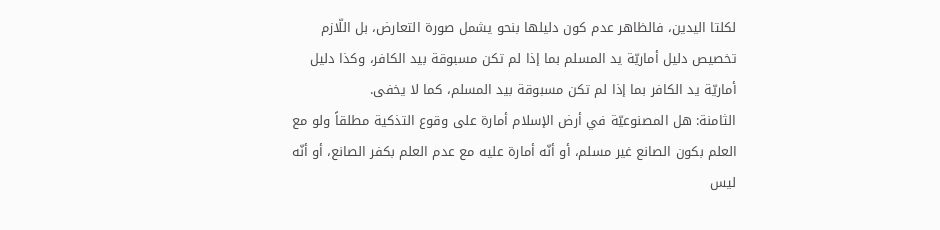لكلتا اليدين، فالظاهر عدم كون دليلها بنحو يشمل صورة التعارض، بل اللّازم تخصيص دليل أماريّة يد المسلم بما إذا لم تكن مسبوقة بيد الكافر، وكذا دليل أماريّة يد الكافر بما إذا لم تكن مسبوقة بيد المسلم، كما لا يخفى.
الثامنة: هل المصنوعيّة في أرض الإسلام أمارة على وقوع التذكية مطلقاً ولو مع العلم بكون الصانع غير مسلم، أو أنّه أمارة عليه مع عدم العلم بكفر الصانع، أو أنّه ليس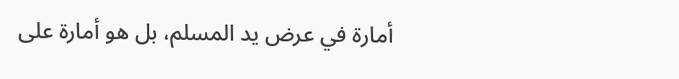أمارة في عرض يد المسلم، بل هو أمارة على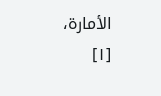الأمارة،
[١]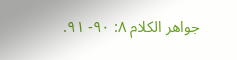جواهر الكلام ٨: ٩٠- ٩١.